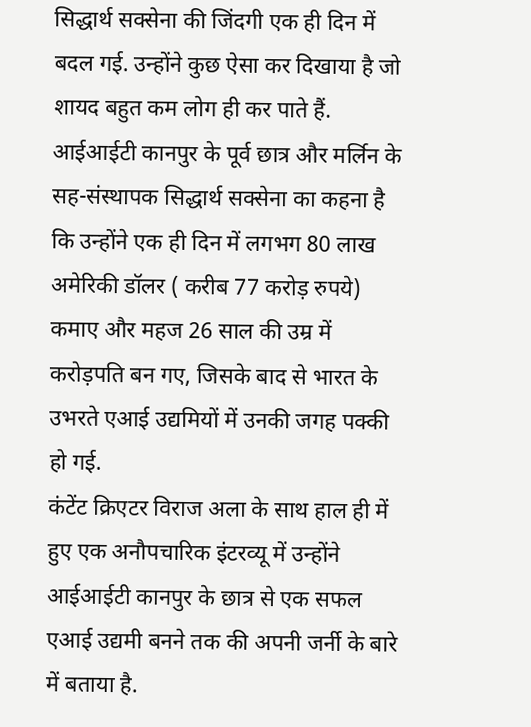सिद्धार्थ सक्सेना की जिंदगी एक ही दिन में बदल गई. उन्होंने कुछ ऐसा कर दिखाया है जो शायद बहुत कम लोग ही कर पाते हैं. आईआईटी कानपुर के पूर्व छात्र और मर्लिन के सह-संस्थापक सिद्धार्थ सक्सेना का कहना है कि उन्होंने एक ही दिन में लगभग 80 लाख अमेरिकी डॉलर ( करीब 77 करोड़ रुपये) कमाए और महज 26 साल की उम्र में करोड़पति बन गए, जिसके बाद से भारत के उभरते एआई उद्यमियों में उनकी जगह पक्की हो गई.
कंटेंट क्रिएटर विराज अला के साथ हाल ही में हुए एक अनौपचारिक इंटरव्यू में उन्होंने आईआईटी कानपुर के छात्र से एक सफल एआई उद्यमी बनने तक की अपनी जर्नी के बारे में बताया है.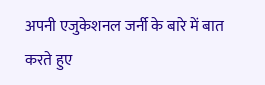अपनी एजुकेशनल जर्नी के बारे में बात करते हुए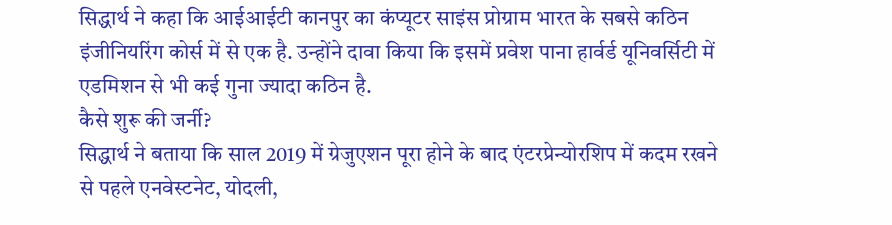सिद्धार्थ ने कहा कि आईआईटी कानपुर का कंप्यूटर साइंस प्रोग्राम भारत के सबसे कठिन इंजीनियरिंग कोर्स में से एक है. उन्होंने दावा किया कि इसमें प्रवेश पाना हार्वर्ड यूनिवर्सिटी में एडमिशन से भी कई गुना ज्यादा कठिन है.
कैसे शुरू की जर्नी?
सिद्धार्थ ने बताया कि साल 2019 में ग्रेजुएशन पूरा होने के बाद एंटरप्रेन्योरशिप में कदम रखने से पहले एनवेस्टनेट, योदली,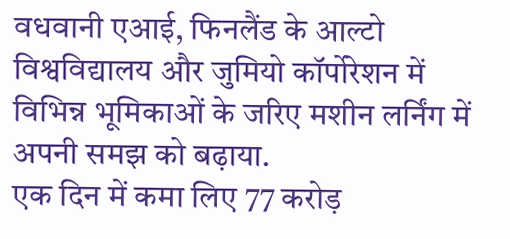वधवानी एआई, फिनलैंड के आल्टो विश्वविद्यालय और जुमियो कॉर्पोरेशन में विभिन्न भूमिकाओं के जरिए मशीन लर्निंग में अपनी समझ को बढ़ाया.
एक दिन में कमा लिए 77 करोड़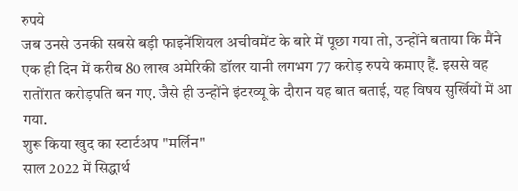रुपये
जब उनसे उनकी सबसे बड़ी फाइनेंशियल अचीवमेंट के बारे में पूछा गया तो, उन्होंने बताया कि मैंने एक ही दिन में करीब 80 लाख अमेरिकी डॉलर यानी लगभग 77 करोड़ रुपये कमाए हैं. इससे वह रातोंरात करोड़पति बन गए. जैसे ही उन्होंने इंटरव्यू के दौरान यह बात बताई, यह विषय सुर्खियों में आ गया.
शुरू किया खुद का स्टार्टअप "मर्लिन"
साल 2022 में सिद्धार्थ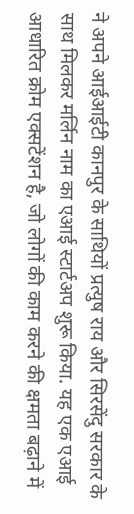ने अपने आईआईटी कानपुर के साथियों प्रत्युष राय और सिरसेंदु सरकार के साथ मिलकर मर्लिन नाम का एआई स्टार्टअप शुरू किया. यह एक एआई आधारित क्रोम एक्सटेंशन है, जो लोगों की काम करने की क्षमता बढ़ाने में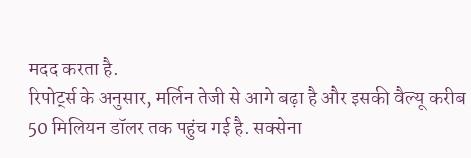मदद करता है.
रिपोर्ट्स के अनुसार, मर्लिन तेजी से आगे बढ़ा है और इसकी वैल्यू करीब 50 मिलियन डॉलर तक पहुंच गई है. सक्सेना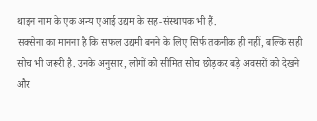थाइन नाम के एक अन्य एआई उद्यम के सह-संस्थापक भी हैं.
सक्सेना का मानना है कि सफल उद्यमी बनने के लिए सिर्फ तकनीक ही नहीं, बल्कि सही सोच भी जरूरी है. उनके अनुसार, लोगों को सीमित सोच छोड़कर बड़े अवसरों को देखने और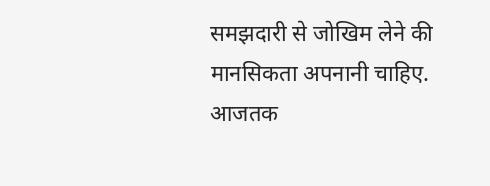समझदारी से जोखिम लेने की मानसिकता अपनानी चाहिए.
आजतक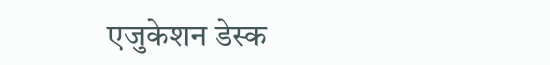एजुकेशन डेस्क